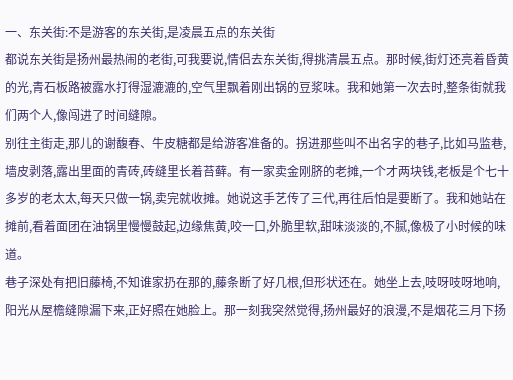一、东关街:不是游客的东关街,是凌晨五点的东关街
都说东关街是扬州最热闹的老街,可我要说,情侣去东关街,得挑清晨五点。那时候,街灯还亮着昏黄的光,青石板路被露水打得湿漉漉的,空气里飘着刚出锅的豆浆味。我和她第一次去时,整条街就我们两个人,像闯进了时间缝隙。
别往主街走,那儿的谢馥春、牛皮糖都是给游客准备的。拐进那些叫不出名字的巷子,比如马监巷,墙皮剥落,露出里面的青砖,砖缝里长着苔藓。有一家卖金刚脐的老摊,一个才两块钱,老板是个七十多岁的老太太,每天只做一锅,卖完就收摊。她说这手艺传了三代,再往后怕是要断了。我和她站在摊前,看着面团在油锅里慢慢鼓起,边缘焦黄,咬一口,外脆里软,甜味淡淡的,不腻,像极了小时候的味道。
巷子深处有把旧藤椅,不知谁家扔在那的,藤条断了好几根,但形状还在。她坐上去,吱呀吱呀地响,阳光从屋檐缝隙漏下来,正好照在她脸上。那一刻我突然觉得,扬州最好的浪漫,不是烟花三月下扬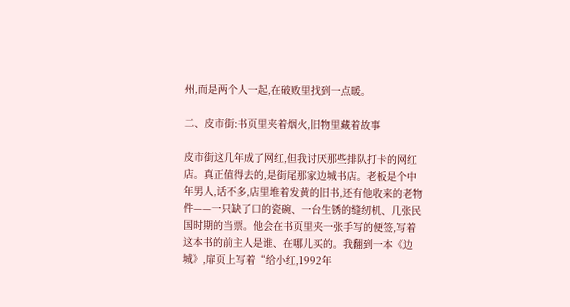州,而是两个人一起,在破败里找到一点暖。

二、皮市街:书页里夹着烟火,旧物里藏着故事

皮市街这几年成了网红,但我讨厌那些排队打卡的网红店。真正值得去的,是街尾那家边城书店。老板是个中年男人,话不多,店里堆着发黄的旧书,还有他收来的老物件——一只缺了口的瓷碗、一台生锈的缝纫机、几张民国时期的当票。他会在书页里夹一张手写的便签,写着这本书的前主人是谁、在哪儿买的。我翻到一本《边城》,扉页上写着“给小红,1992年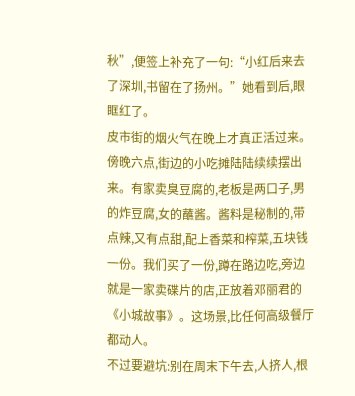秋”,便签上补充了一句:“小红后来去了深圳,书留在了扬州。”她看到后,眼眶红了。
皮市街的烟火气在晚上才真正活过来。傍晚六点,街边的小吃摊陆陆续续摆出来。有家卖臭豆腐的,老板是两口子,男的炸豆腐,女的蘸酱。酱料是秘制的,带点辣,又有点甜,配上香菜和榨菜,五块钱一份。我们买了一份,蹲在路边吃,旁边就是一家卖碟片的店,正放着邓丽君的《小城故事》。这场景,比任何高级餐厅都动人。
不过要避坑:别在周末下午去,人挤人,根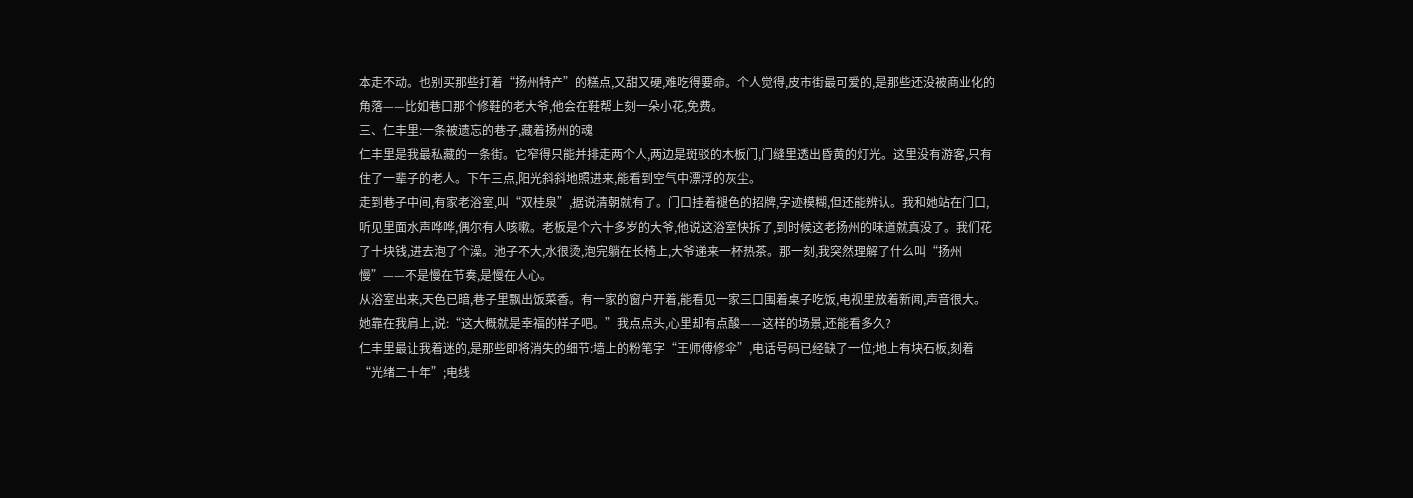本走不动。也别买那些打着“扬州特产”的糕点,又甜又硬,难吃得要命。个人觉得,皮市街最可爱的,是那些还没被商业化的角落——比如巷口那个修鞋的老大爷,他会在鞋帮上刻一朵小花,免费。
三、仁丰里:一条被遗忘的巷子,藏着扬州的魂
仁丰里是我最私藏的一条街。它窄得只能并排走两个人,两边是斑驳的木板门,门缝里透出昏黄的灯光。这里没有游客,只有住了一辈子的老人。下午三点,阳光斜斜地照进来,能看到空气中漂浮的灰尘。
走到巷子中间,有家老浴室,叫“双桂泉”,据说清朝就有了。门口挂着褪色的招牌,字迹模糊,但还能辨认。我和她站在门口,听见里面水声哗哗,偶尔有人咳嗽。老板是个六十多岁的大爷,他说这浴室快拆了,到时候这老扬州的味道就真没了。我们花了十块钱,进去泡了个澡。池子不大,水很烫,泡完躺在长椅上,大爷递来一杯热茶。那一刻,我突然理解了什么叫“扬州慢”——不是慢在节奏,是慢在人心。
从浴室出来,天色已暗,巷子里飘出饭菜香。有一家的窗户开着,能看见一家三口围着桌子吃饭,电视里放着新闻,声音很大。她靠在我肩上,说:“这大概就是幸福的样子吧。”我点点头,心里却有点酸——这样的场景,还能看多久?
仁丰里最让我着迷的,是那些即将消失的细节:墙上的粉笔字“王师傅修伞”,电话号码已经缺了一位;地上有块石板,刻着“光绪二十年”;电线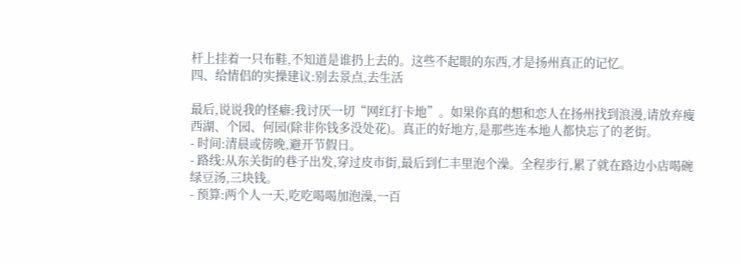杆上挂着一只布鞋,不知道是谁扔上去的。这些不起眼的东西,才是扬州真正的记忆。
四、给情侣的实操建议:别去景点,去生活

最后,说说我的怪癖:我讨厌一切“网红打卡地”。如果你真的想和恋人在扬州找到浪漫,请放弃瘦西湖、个园、何园(除非你钱多没处花)。真正的好地方,是那些连本地人都快忘了的老街。
- 时间:清晨或傍晚,避开节假日。
- 路线:从东关街的巷子出发,穿过皮市街,最后到仁丰里泡个澡。全程步行,累了就在路边小店喝碗绿豆汤,三块钱。
- 预算:两个人一天,吃吃喝喝加泡澡,一百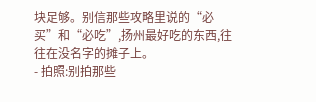块足够。别信那些攻略里说的“必买”和“必吃”,扬州最好吃的东西,往往在没名字的摊子上。
- 拍照:别拍那些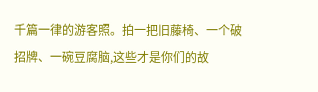千篇一律的游客照。拍一把旧藤椅、一个破招牌、一碗豆腐脑,这些才是你们的故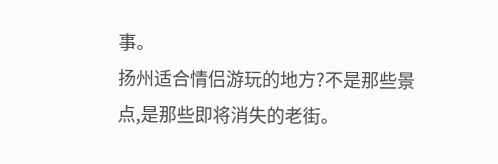事。
扬州适合情侣游玩的地方?不是那些景点,是那些即将消失的老街。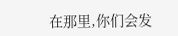在那里,你们会发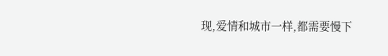现,爱情和城市一样,都需要慢下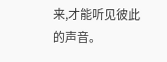来,才能听见彼此的声音。